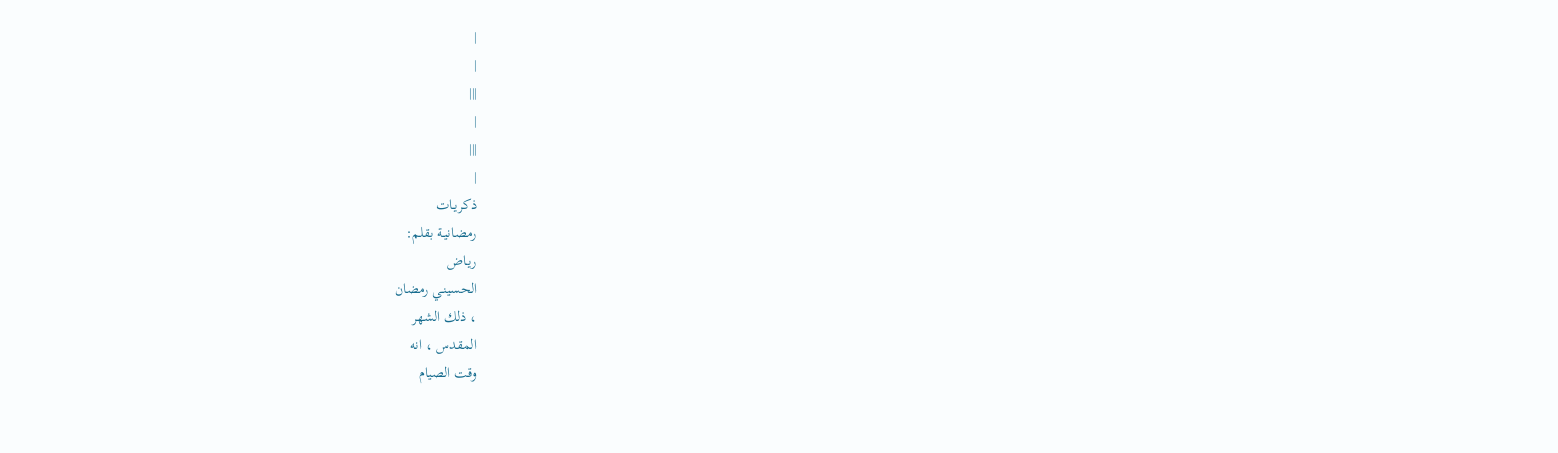|
|
|||
|
|||
|
ذكريـات
رمضانيـة بقلم:
ريـاض
الحسينـي رمضان
، ذلك الشهر
المقدس ، انه
وقت الصيام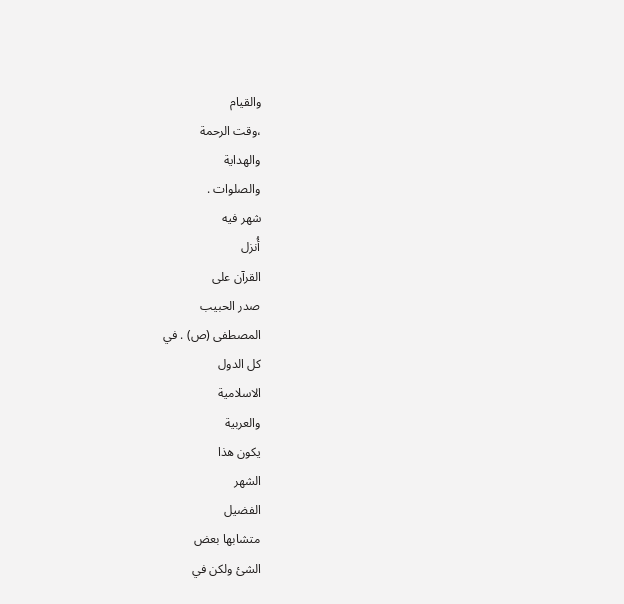والقيام
،وقت الرحمة
والهداية
والصلوات .
شهر فيه
أُنزل
القرآن على
صدر الحبيب
المصطفى (ص) . في
كل الدول
الاسلامية
والعربية
يكون هذا
الشهر
الفضيل
متشابها بعض
الشئ ولكن في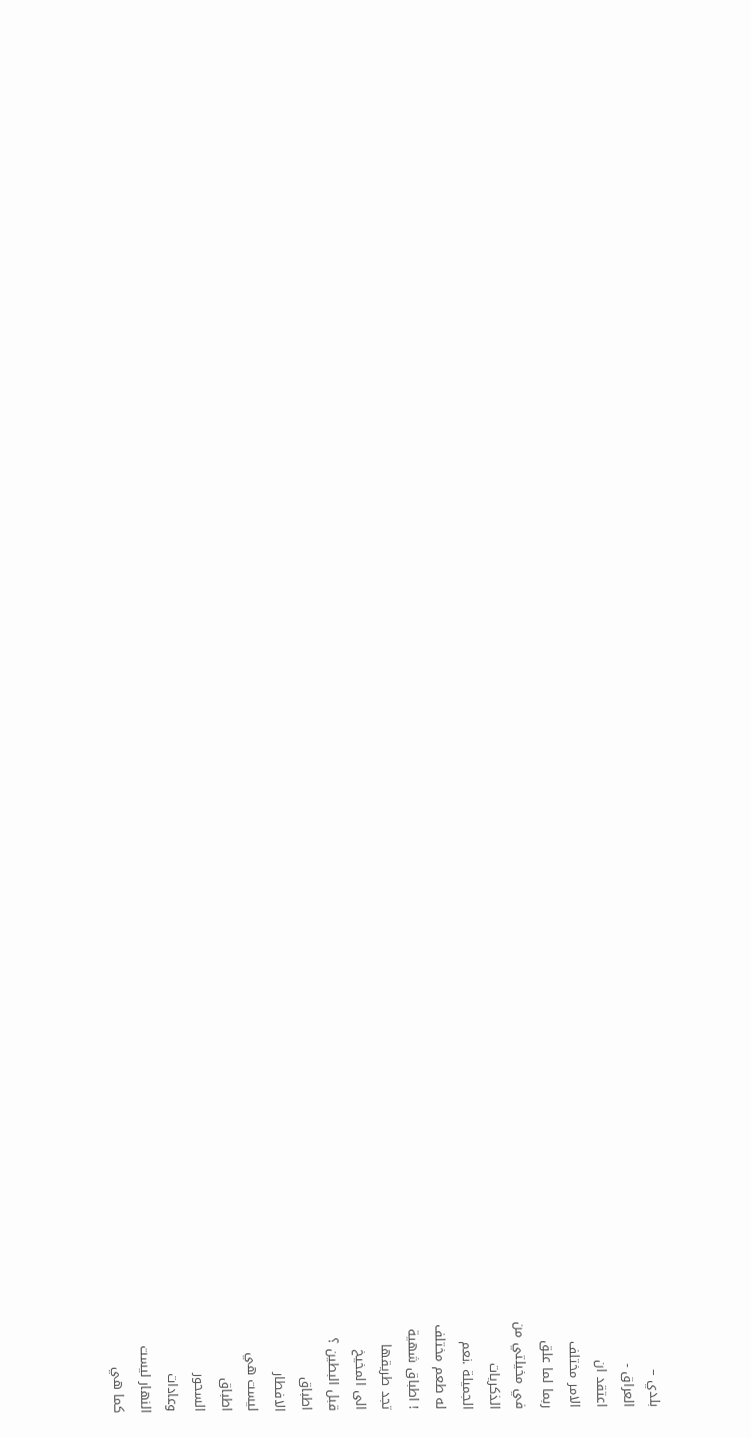بلدي –
العراق -
اعتقد ان
الامر مختلف
ربما لما علق
في مخيلتي من
الذكريات
الجميلة .نعم
له طعم مختلف
! اطباق شهية
تجد طريقها
الى المخيخ
قبل البطين ؟
اطباق
الافطار
ليست هي
اطباق
السحور
وعادات
النهار ليست
كما هي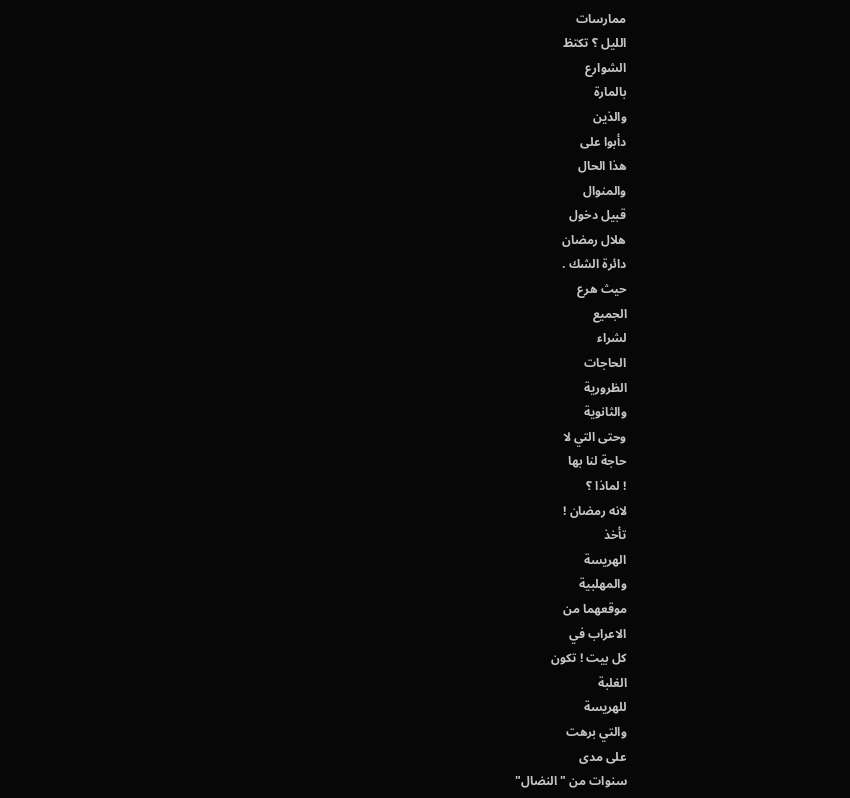ممارسات
الليل ؟ تكتظ
الشوارع
بالمارة
والذين
دأبوا على
هذا الحال
والمنوال
قبيل دخول
هلال رمضان
دائرة الشك .
حيث هرع
الجميع
لشراء
الحاجات
الظرورية
والثانوية
وحتى التي لا
حاجة لنا بها
! لماذا ؟
لانه رمضان !
تأخذ
الهريسة
والمهلبية
موقعهما من
الاعراب في
كل بيت ! تكون
الغلبة
للهريسة
والتي برهت
على مدى
سنوات من "النضال"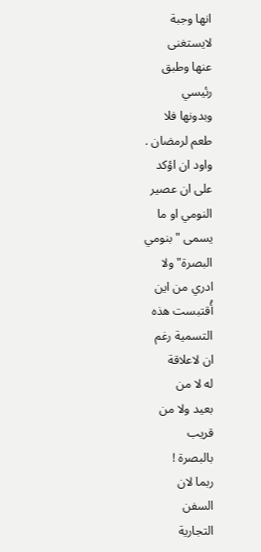انها وجبة
لايستغنى
عنها وطبق
رئيسي
وبدونها فلا
طعم لرمضان .
واود ان اؤكد
على ان عصير
النومي او ما
يسمى "بنومي
البصرة" ولا
ادري من اين
أُقتبست هذه
التسمية رغم
ان لاعلاقة
له لا من
بعيد ولا من
قريب
بالبصرة !
ربما لان
السفن
التجارية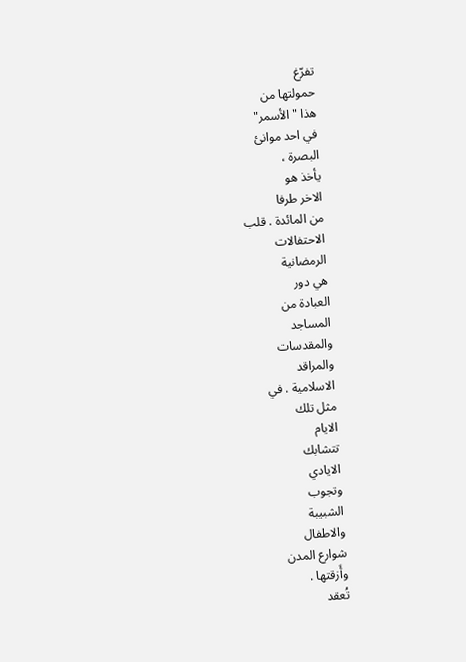تفرّغ
حمولتها من
هذا "الأسمر"
في احد موانئ
البصرة ،
يأخذ هو
الاخر طرفا
من المائدة . قلب
الاحتفالات
الرمضانية
هي دور
العبادة من
المساجد
والمقدسات
والمراقد
الاسلامية . في
مثل تلك
الايام
تتشابك
الايادي
وتجوب
الشبيبة
والاطفال
شوارع المدن
وأَزقتها .
تُعقد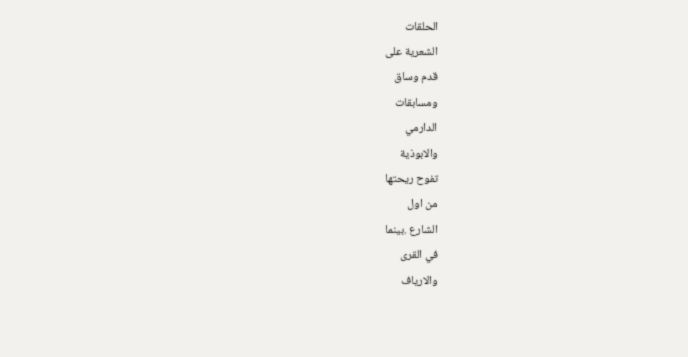الحلقات
الشعرية على
قدم وساق
ومسابقات
الدارمي
والابوذية
تفوح ريحتها
من اول
الشارع .بينما
في القرى
والارياف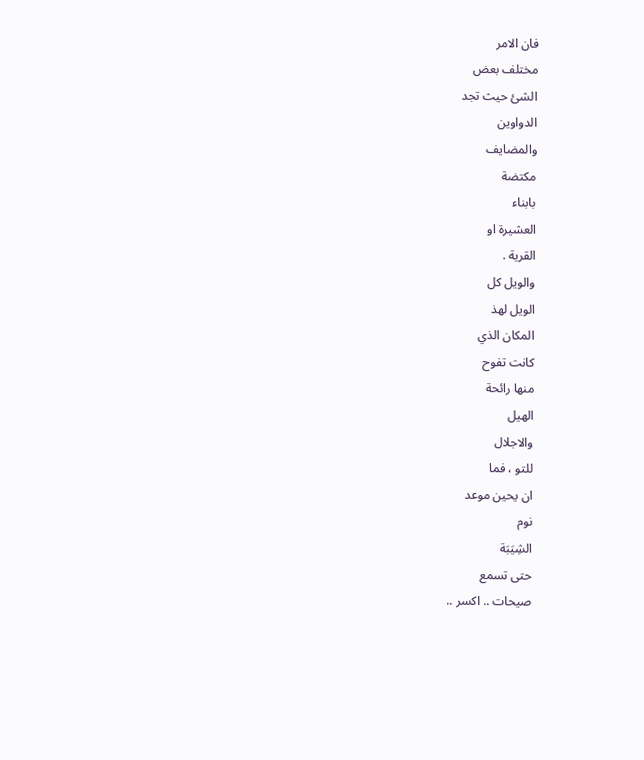فان الامر
مختلف بعض
الشئ حيث تجد
الدواوين
والمضايف
مكتضة
بابناء
العشيرة او
القرية .
والويل كل
الويل لهذ
المكان الذي
كانت تفوح
منها رائحة
الهيل
والاجلال
للتو ، فما
ان يحين موعد
نوم
الشِيَبَة
حتى تسمع
صيحات .. اكسر ..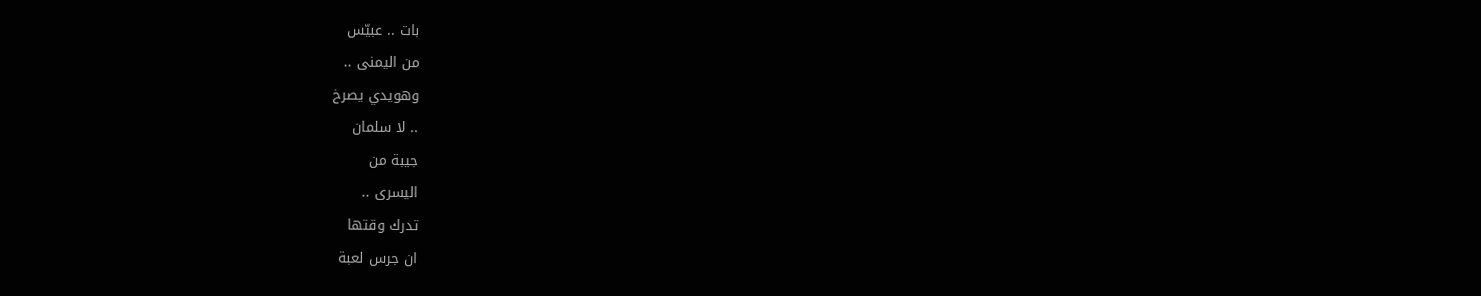بات .. عبيّس
من اليمنى ..
وهويدي يصرخ
.. لا سلمان
جيبة من
اليسرى ..
تدرك وقتها
ان جرس لعبة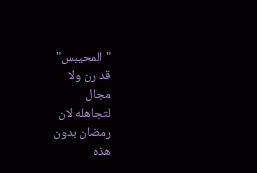"المحيبس"
قد رن ولا
مجال
لتجاهله لان
رمضان بدون
هذه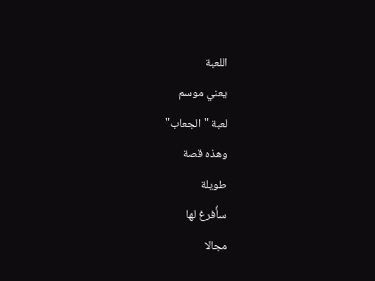اللعبة
يعني موسم
لعبة "الجعاب"
وهذه قصة
طويلة
سأُفرغ لها
مجالا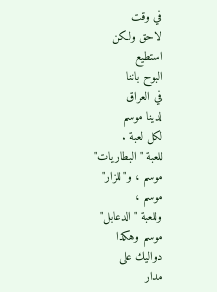في وقت
لاحق ولكن
استطيع
البوح باننا
في العراق
لدينا موسم
لكل لعبة .
للعبة "البطاريات"
موسم ، و"للزار"
موسم ،
وللعبة "الدعابل"
موسم وهكذا
دواليك على
مدار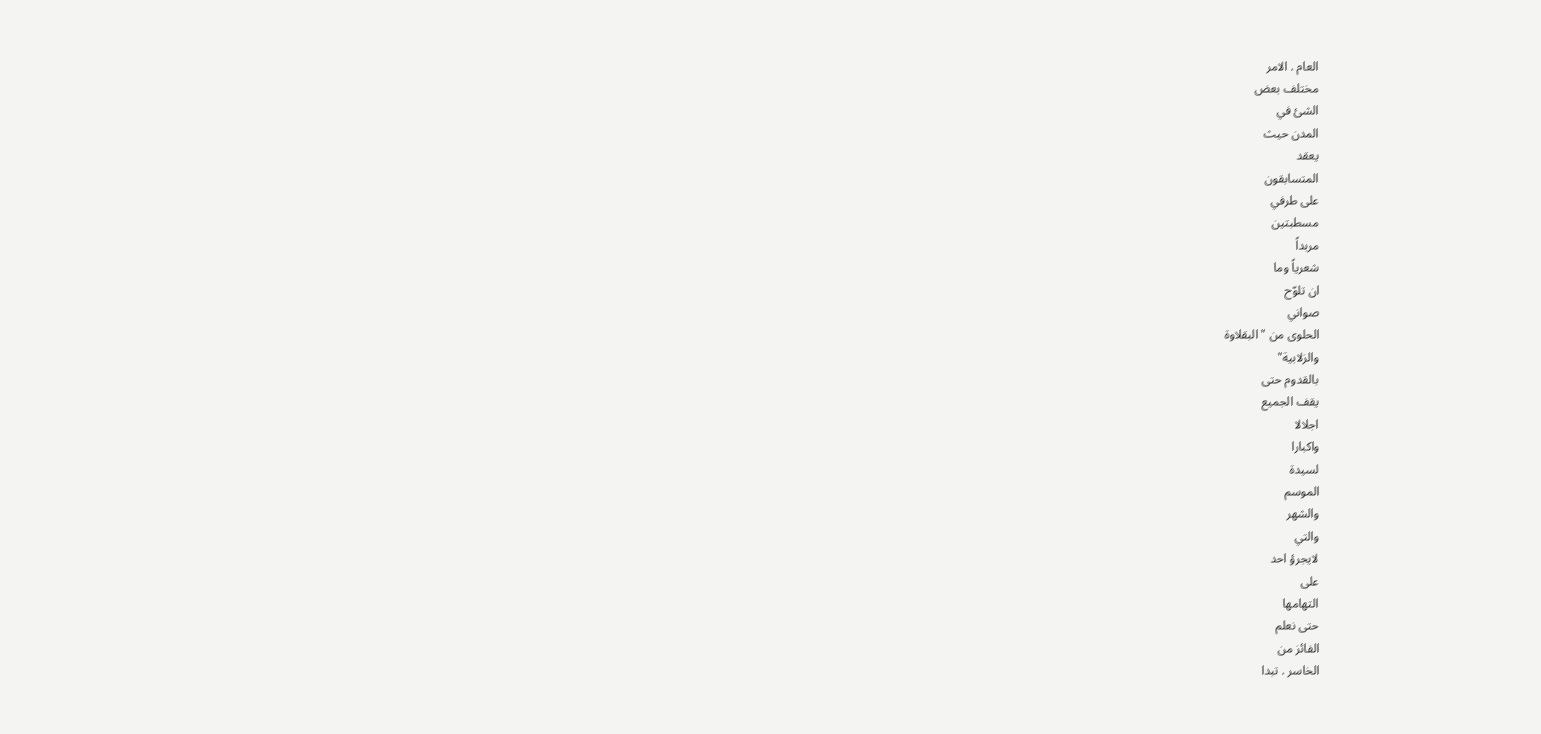العام . الامر
مختلف بعض
الشئ في
المدن حيث
يعقد
المتسابقون
على طرفي
مسطبتين
مربداً
شعرياً وما
ان تلوّح
صواني
الحلوى من "البقلاوة
والزلابية"
بالقدوم حتى
يقف الجميع
اجلالا
واكبارا
لسيدة
الموسم
والشهر
والتي
لايجرؤ احد
على
التهامها
حتى نعلم
الفائز من
الخاسر . تبدا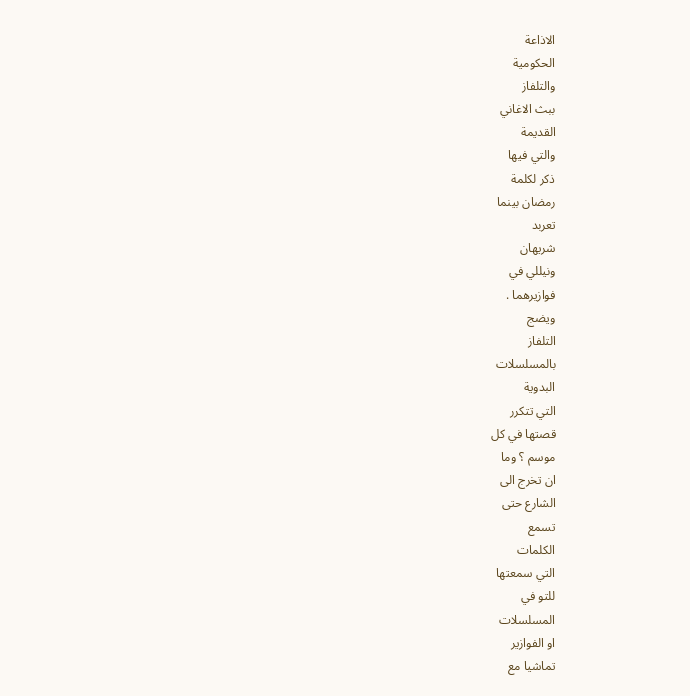الاذاعة
الحكومية
والتلفاز
ببث الاغاني
القديمة
والتي فيها
ذكر لكلمة
رمضان بينما
تعربد
شريهان
ونيللي في
فوازيرهما .
ويضج
التلفاز
بالمسلسلات
البدوية
التي تتكرر
قصتها في كل
موسم ؟ وما
ان تخرج الى
الشارع حتى
تسمع
الكلمات
التي سمعتها
للتو في
المسلسلات
او الفوازير
تماشيا مع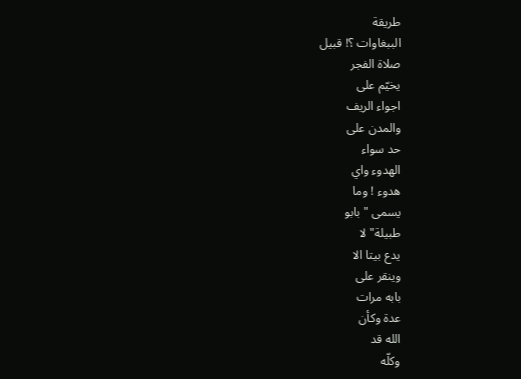طريقة
الببغاوات ؟! قبيل
صلاة الفجر
يخيّم على
اجواء الريف
والمدن على
حد سواء
الهدوء واي
هدوء ! وما
يسمى "بابو
طبيلة" لا
يدع بيتا الا
وينقر على
بابه مرات
عدة وكأن
الله قد
وكلّه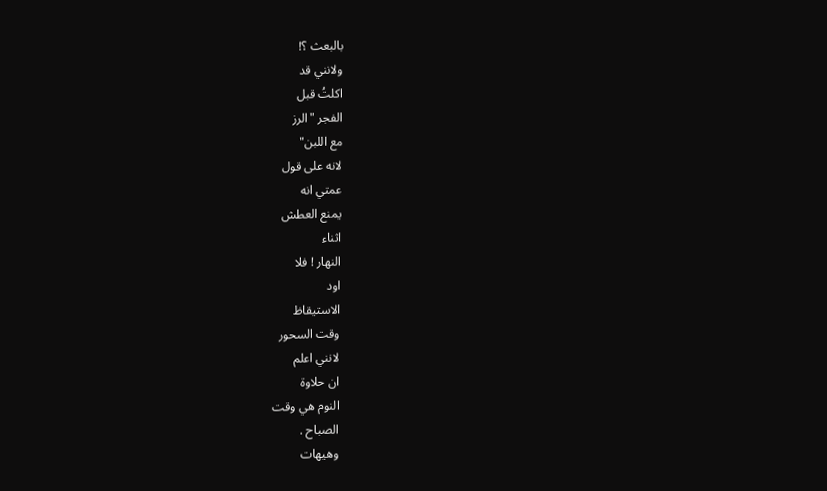بالبعث ؟!
ولانني قد
اكلتُ قبل
الفجر "الرز
مع اللبن"
لانه على قول
عمتي انه
يمنع العطش
اثناء
النهار ! فلا
اود
الاستيقاظ
وقت السحور
لانني اعلم
ان حلاوة
النوم هي وقت
الصباح .
وهيهات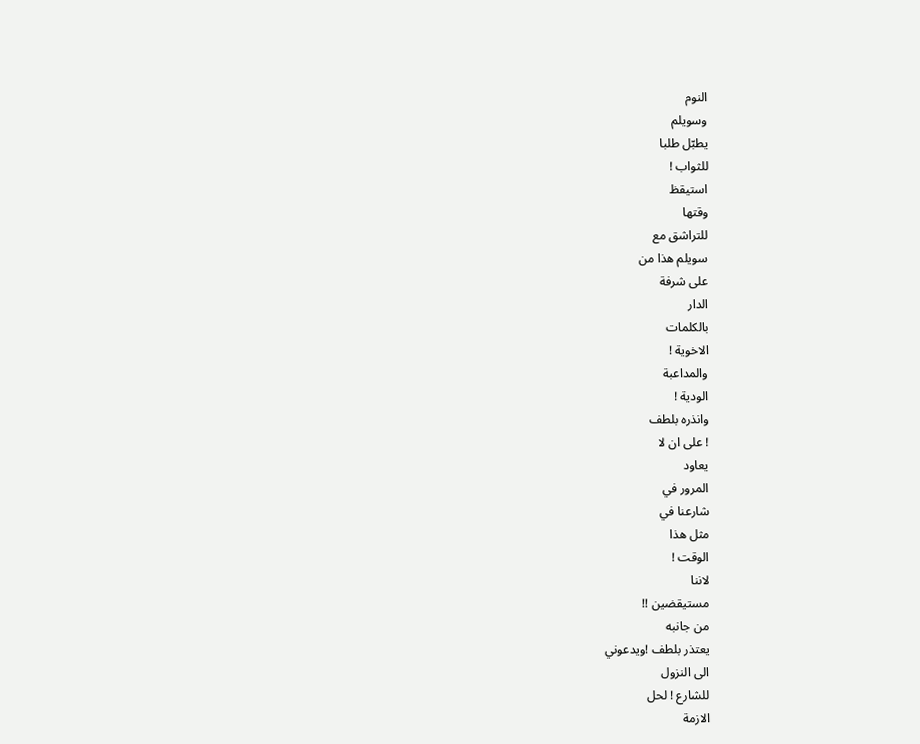النوم
وسويلم
يطبّل طلبا
للثواب !
استيقظ
وقتها
للتراشق مع
سويلم هذا من
على شرفة
الدار
بالكلمات
الاخوية !
والمداعبة
الودية !
وانذره بلطف
! على ان لا
يعاود
المرور في
شارعنا في
مثل هذا
الوقت !
لاننا
مستيقضين !!
من جانبه
يعتذر بلطف !ويدعوني
الى النزول
للشارع ! لحل
الازمة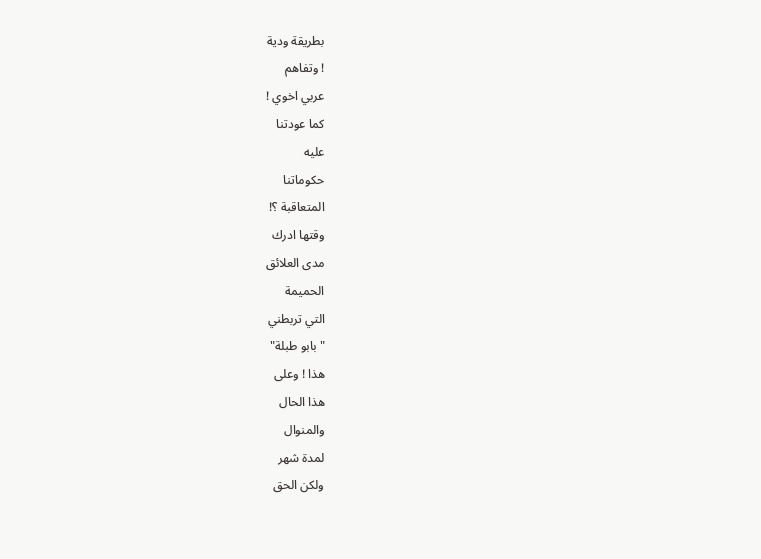بطريقة ودية
! وتفاهم
عربي اخوي !
كما عودتنا
عليه
حكوماتنا
المتعاقبة ؟!
وقتها ادرك
مدى العلائق
الحميمة
التي تربطني
"بابو طبلة"
هذا ! وعلى
هذا الحال
والمنوال
لمدة شهر
ولكن الحق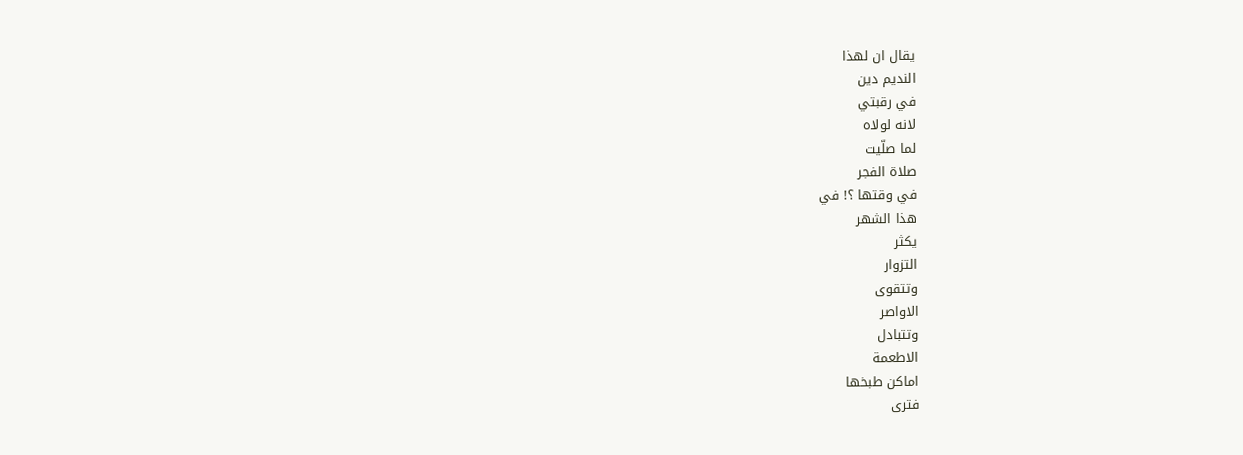يقال ان لهذا
النديم دين
في رقبتي
لانه لولاه
لما صلّيت
صلاة الفجر
في وقتها ؟! في
هذا الشهر
يكثر
التزوار
وتتقوى
الاواصر
وتتبادل
الاطعمة
اماكن طبخها
فترى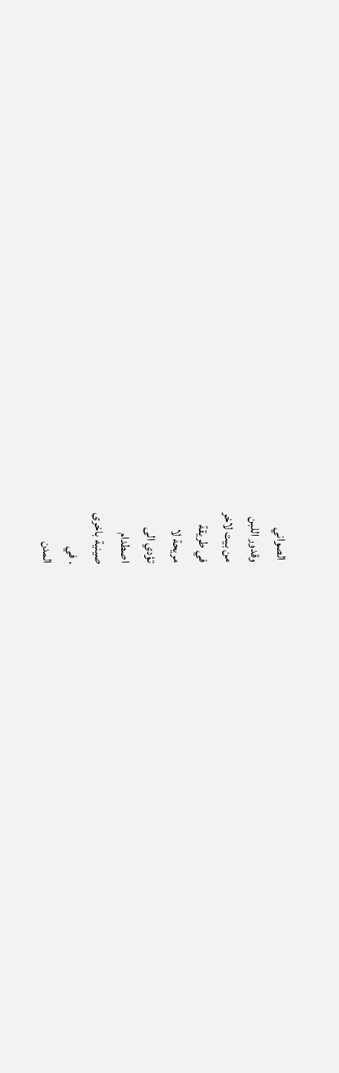الصواني
وقدور اللبن
من بيت لاخر
في طريقة
مريحة لا
تؤدي الى
اصطدام
صينية باخرى
. في
المدن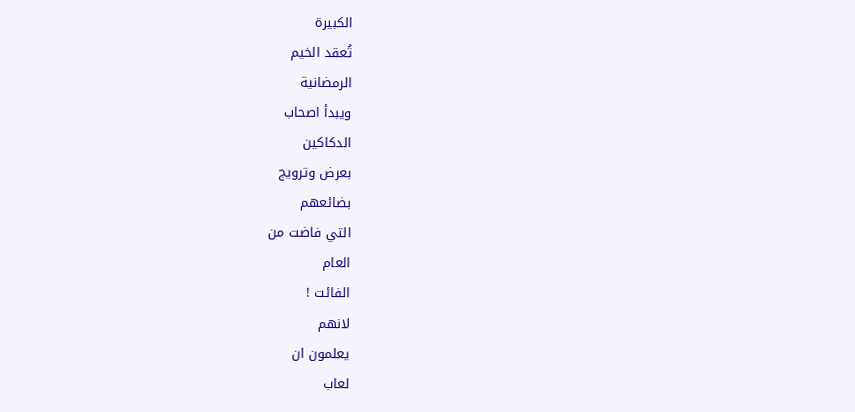الكبيرة
تُعقد الخيم
الرمضانية
ويبدأ اصحاب
الدكاكين
بعرض وترويج
بضائعهم
التي فاضت من
العام
الفائت !
لانهم
يعلمون ان
لعاب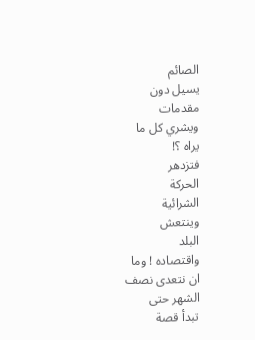الصائم
يسيل دون
مقدمات
ويشري كل ما
يراه ؟!
فتزدهر
الحركة
الشرائية
وينتعش
البلد
واقتصاده ! وما
ان نتعدى نصف
الشهر حتى
تبدأ قصة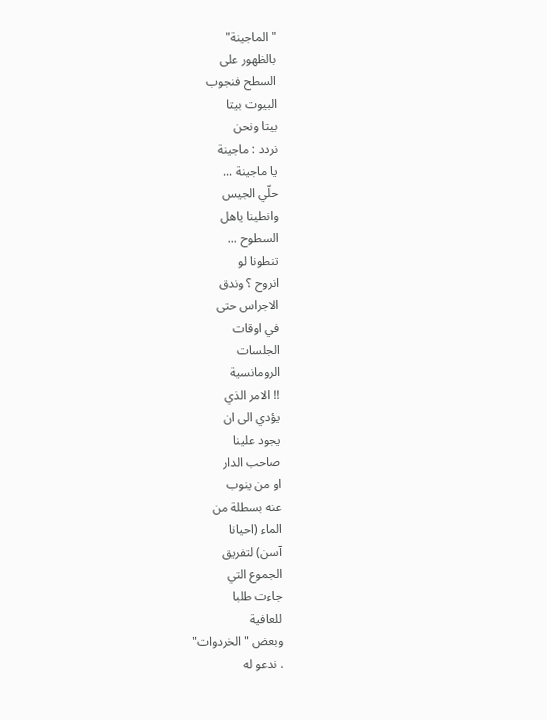"الماجينة"
بالظهور على
السطح فنجوب
البيوت بيتا
بيتا ونحن
نردد : ماجينة
يا ماجينة ...
حلّي الجيس
وانطينا ياهل
السطوح ...
تنطونا لو
انروح ؟ وندق
الاجراس حتى
في اوقات
الجلسات
الرومانسية
!! الامر الذي
يؤدي الى ان
يجود علينا
صاحب الدار
او من ينوب
عنه بسطلة من
الماء (احيانا
آسن) لتفريق
الجموع التي
جاءت طلبا
للعافية
وبعض "الخردوات"
. ندعو له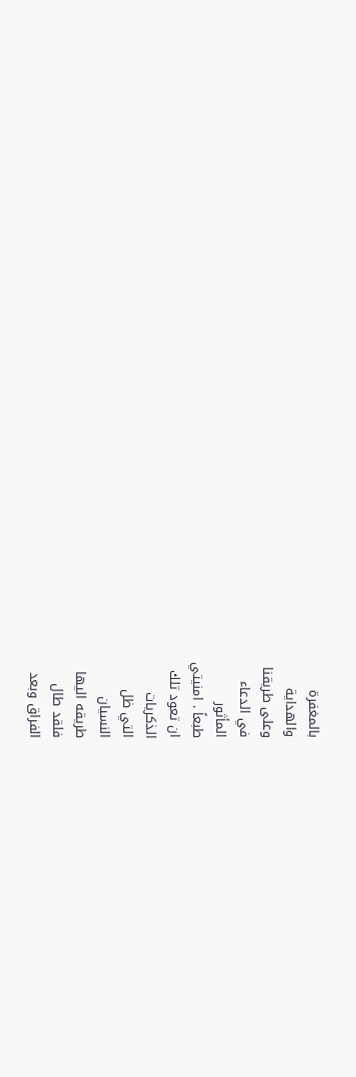بالمغفرة
والهداية
وعلى طريقنا
في الدعاء
المأثور
طبعاً . امنيتي
ان تعود تلك
الذكريات
التي ظل
النسيان
طريقه اليها
فلقد طال
الفراق وبعد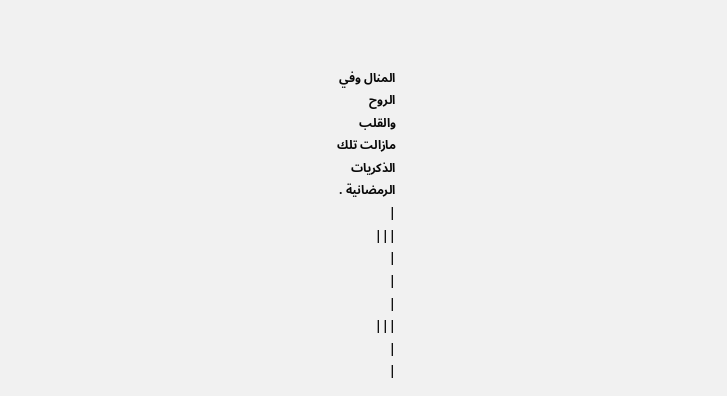المنال وفي
الروح
والقلب
مازالت تلك
الذكريات
الرمضانية .
|
|||
|
|
|
|||
|
|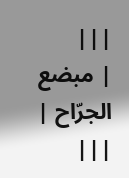|||
| مبضع الجرّاح | |||